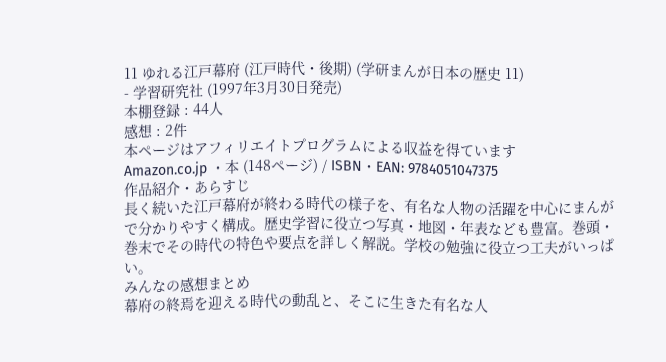11 ゆれる江戸幕府 (江戸時代・後期) (学研まんが日本の歴史 11)
- 学習研究社 (1997年3月30日発売)
本棚登録 : 44人
感想 : 2件
本ページはアフィリエイトプログラムによる収益を得ています
Amazon.co.jp ・本 (148ページ) / ISBN・EAN: 9784051047375
作品紹介・あらすじ
長く続いた江戸幕府が終わる時代の様子を、有名な人物の活躍を中心にまんがで分かりやすく構成。歴史学習に役立つ写真・地図・年表なども豊富。巻頭・巻末でその時代の特色や要点を詳しく解説。学校の勉強に役立つ工夫がいっぱい。
みんなの感想まとめ
幕府の終焉を迎える時代の動乱と、そこに生きた有名な人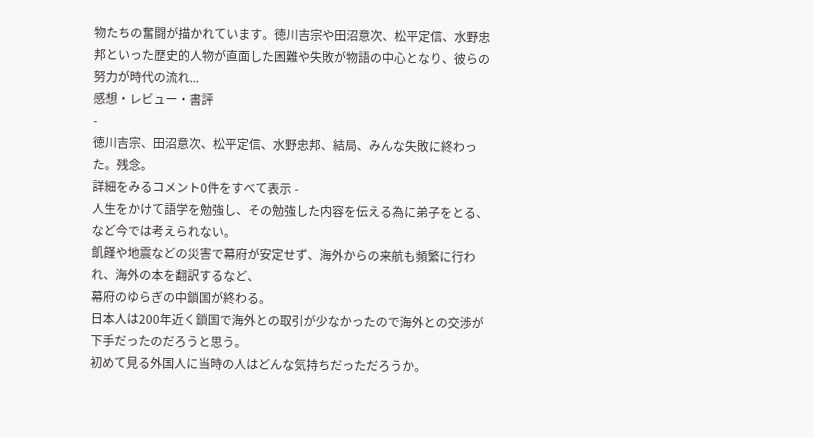物たちの奮闘が描かれています。徳川吉宗や田沼意次、松平定信、水野忠邦といった歴史的人物が直面した困難や失敗が物語の中心となり、彼らの努力が時代の流れ...
感想・レビュー・書評
-
徳川吉宗、田沼意次、松平定信、水野忠邦、結局、みんな失敗に終わった。残念。
詳細をみるコメント0件をすべて表示 -
人生をかけて語学を勉強し、その勉強した内容を伝える為に弟子をとる、など今では考えられない。
飢饉や地震などの災害で幕府が安定せず、海外からの来航も頻繁に行われ、海外の本を翻訳するなど、
幕府のゆらぎの中鎖国が終わる。
日本人は200年近く鎖国で海外との取引が少なかったので海外との交渉が下手だったのだろうと思う。
初めて見る外国人に当時の人はどんな気持ちだっただろうか。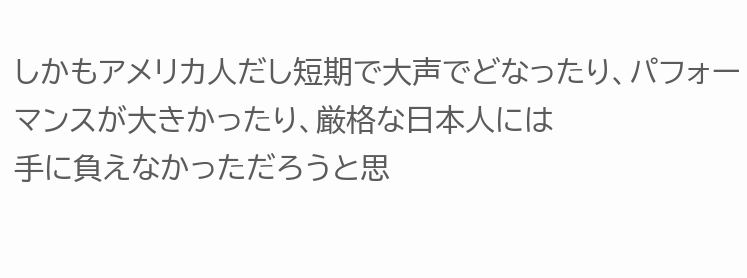しかもアメリカ人だし短期で大声でどなったり、パフォーマンスが大きかったり、厳格な日本人には
手に負えなかっただろうと思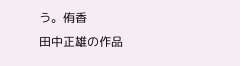う。侑香
田中正雄の作品